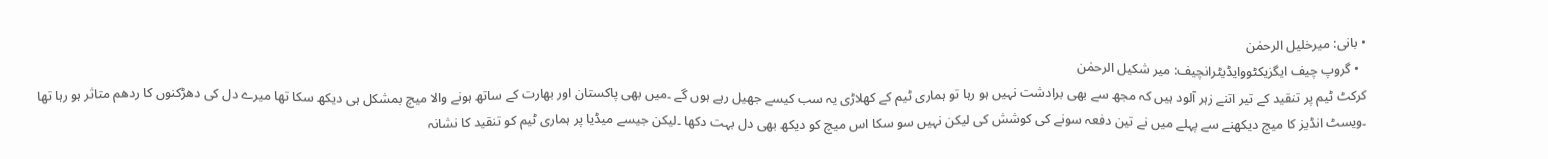• بانی: میرخلیل الرحمٰن
  • گروپ چیف ایگزیکٹووایڈیٹرانچیف: میر شکیل الرحمٰن
کرکٹ ٹیم پر تنقید کے تیر اتنے زہر آلود ہیں کہ مجھ سے بھی برادشت نہیں ہو رہا تو ہماری ٹیم کے کھلاڑی یہ سب کیسے جھیل رہے ہوں گے ۔میں بھی پاکستان اور بھارت کے ساتھ ہونے والا میچ بمشکل ہی دیکھ سکا تھا میرے دل کی دھڑکنوں کا ردھم متاثر ہو رہا تھا ۔ویسٹ انڈیز کا میچ دیکھنے سے پہلے میں نے تین دفعہ سونے کی کوشش کی لیکن نہیں سو سکا اس میچ کو دیکھ بھی دل بہت دکھا ۔لیکن جیسے میڈیا پر ہماری ٹیم کو تنقید کا نشانہ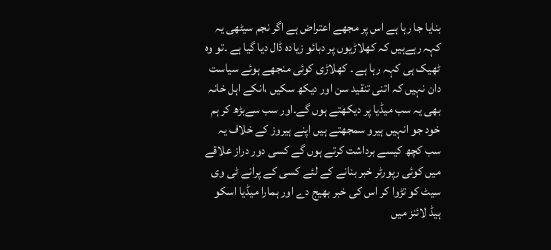بنایا جا رہا ہے اس پر مجھے اعتراض ہے اگر نجم سیٹھی یہ کہہ رہےہیں کہ کھلاڑیوں پر دبائو زیادہ ڈال دیا گیا ہے ۔تو وہ ٹھیک ہی کہہ رہا ہے ۔ کھلاڑی کوئی منجھے ہوئے سیاست دان نہیں کہ اتنی تنقید سن اور دیکھ سکیں ،انکے اہل خانہ بھی یہ سب میڈیا پر دیکھتے ہوں گے۔اور سب سےبڑھ کر ہم خود جو انہیں ہیرو سمجھتے ہیں اپنے ہیروز کے خلاف یہ سب کچھ کیسے برداشت کرتے ہوں گے کسی دور دراز علاقے میں کوئی رپورٹر خبر بنانے کے لئے کسی کے پرانے ٹی وی سیٹ کو تڑوا کر اس کی خبر بھیج دے اور ہمارا میڈیا اسکو ہیڈ لائنز میں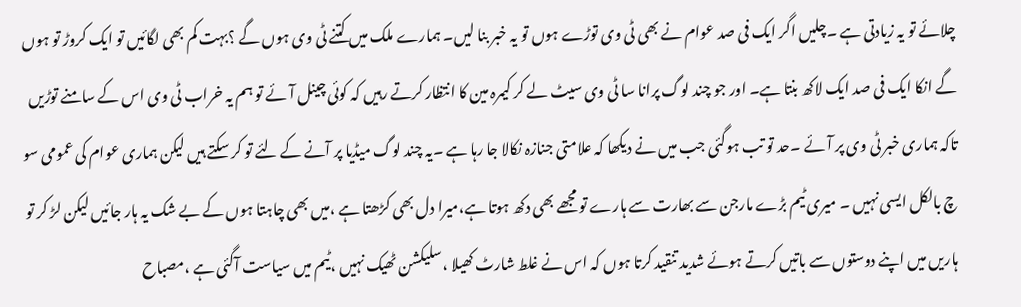چلائے تو یہ زیادتی ہے ۔چلیں اگر ایک فی صد عوام نے بھی ٹی وی توڑے ہوں تو یہ خبر بنا لیں۔ ہمارے ملک میں کتنے ٹی وی ہوں گے ؟بہت کم بھی لگائیں تو ایک کروڑ تو ہوں گے انکا ایک فی صد ایک لاکھ بنتا ہے۔ اور جو چند لوگ پرانا سا ٹی وی سیٹ لے کر کیمرہ مین کا انتظار کرتے رہیں کہ کوئی چینل آئے تو ہم یہ خراب ٹی وی اس کے سامنے توڑیں تاکہ ہماری خبر ٹی وی پر آئے ۔حد تو تب ہوگئی جب میں نے دیکھا کہ علامتی جنازہ نکالا جا رہا ہے ۔یہ چند لوگ میڈیا پر آنے کے لئے تو کر سکتے ہیں لیکن ہماری عوام کی عمومی سو چ بالکل ایسی نہیں ۔ میری ٹیم بڑے مارجن سے بھارت سے ہارے تو مجھے بھی دکھ ہوتا ہے،میرا دل بھی کڑھتا ہے ،میں بھی چاہتا ہوں کے بے شک یہ ہار جائیں لیکن لڑ کر تو ہاریں میں اپنے دوستوں سے باتیں کرتے ہوئے شدید تنقید کرتا ہوں کہ اس نے غلط شارٹ کھیلا ،سلیکشن ٹھیک نہیں ،ٹیم میں سیاست آگئی ہے ،مصباح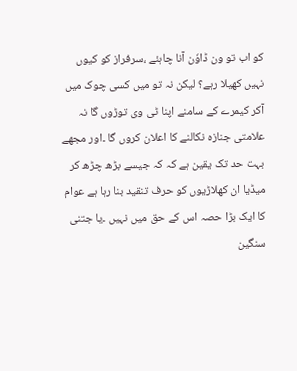کو اب تو ون ڈاوٗن آنا چاہئے ،سرفراز کو کیوں نہیں کھیلا رہے؟ لیکن نہ تو میں کسی چوک میں آکر کیمرے کے سامنے اپنا ٹی وی توڑوں گا نہ علامتی جنازہ نکالنے کا اعلان کروں گا ۔اور مجھے بہت حد تک یقین ہے کہ کہ جیسے بڑھ چڑھ کر میڈیا ان کھلاڑیوں کو حرف تنقید بنا رہا ہے عوام کا ایک بڑا حصہ اس کے حق میں نہیں ۔یا جتنی سنگین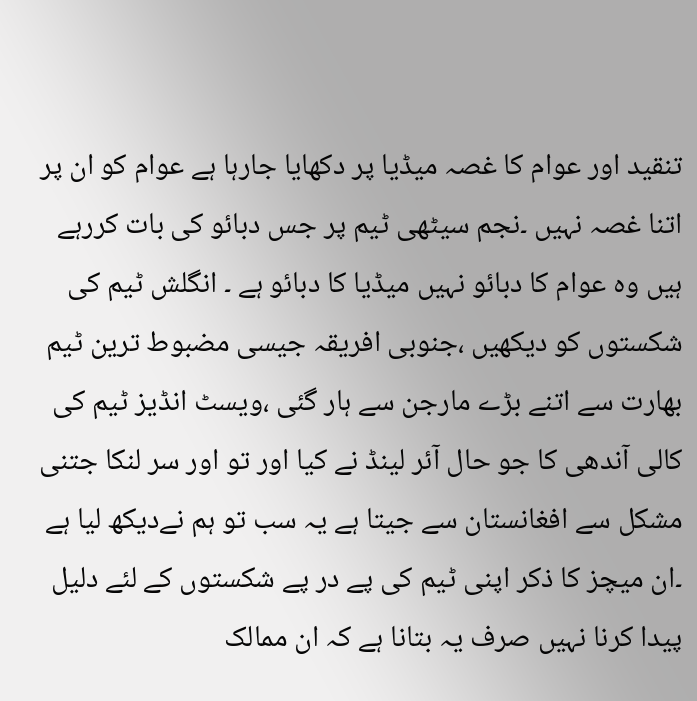تنقید اور عوام کا غصہ میڈیا پر دکھایا جارہا ہے عوام کو ان پر اتنا غصہ نہیں ۔نجم سیٹھی ٹیم پر جس دبائو کی بات کررہے ہیں وہ عوام کا دبائو نہیں میڈیا کا دبائو ہے ۔ انگلش ٹیم کی شکستوں کو دیکھیں ،جنوبی افریقہ جیسی مضبوط ترین ٹیم بھارت سے اتنے بڑے مارجن سے ہار گئی ،ویسٹ انڈیز ٹیم کی کالی آندھی کا جو حال آئر لینڈ نے کیا اور تو اور سر لنکا جتنی مشکل سے افغانستان سے جیتا ہے یہ سب تو ہم نےدیکھ لیا ہے ۔ان میچز کا ذکر اپنی ٹیم کی پے در پے شکستوں کے لئے دلیل پیدا کرنا نہیں صرف یہ بتانا ہے کہ ان ممالک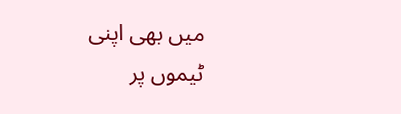میں بھی اپنی ٹیموں پر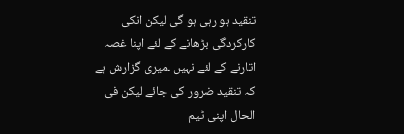تنقید ہو رہی ہو گی لیکن انکی کارکردگی بڑھانے کے لئے اپنا غصہ اتارنے کے لئے نہیں ۔میری گزارش ہے کہ تنقید ضرور کی جائے لیکن فی الحال اپنی ٹیم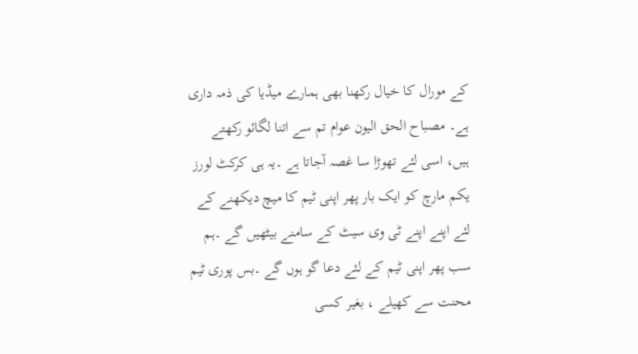کے مورال کا خیال رکھنا بھی ہمارے میڈیا کی ذمہ داری ہے۔ مصباح الحق الیون عوام تم سے اتنا لگائو رکھتے ہیں، اسی لئے تھوڑا سا غصہ آجاتا ہے ۔یہ ہی کرکٹ لورز یکم مارچ کو ایک بار پھر اپنی ٹیم کا میچ دیکھنے کے لئے اپنے اپنے ٹی وی سیٹ کے سامنے بیٹھیں گے ۔ہم سب پھر اپنی ٹیم کے لئے دعا گو ہوں گے ۔بس پوری ٹیم محنت سے کھیلے ، بغیر کسی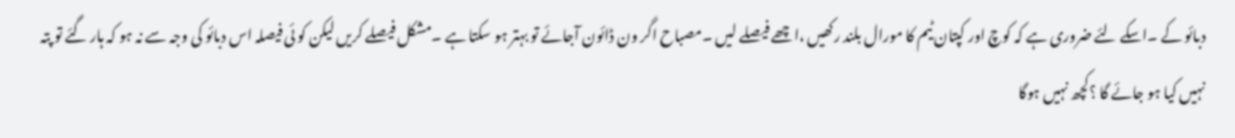دبائو کے ۔اسکے لئے ضروری ہے کہ کوچ اور کپتان ٹیم کا مورال بلند رکھیں ،اچھے فیصلے لیں ۔مصباح اگر ون ڈائون آجائے تو بہتر ہو سکتا ہے ۔مشکل فیصلے کریں لیکن کو ئی فیصلہ اس دبائو کی وجہ سے نہ ہو کہ ہار گئے تو پتہ نہیں کیا ہو جائے گا ؟کچھ نہیں ہوگا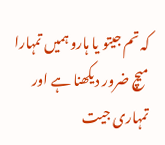کہ تم جیتو یا ہارو ہمیں تمہارا میچ ضرور دیکھنا ہے اور تمہاری جیت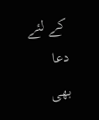کے لئے دعا بھی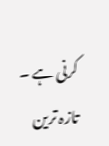کرنی ہے ۔
تازہ ترین